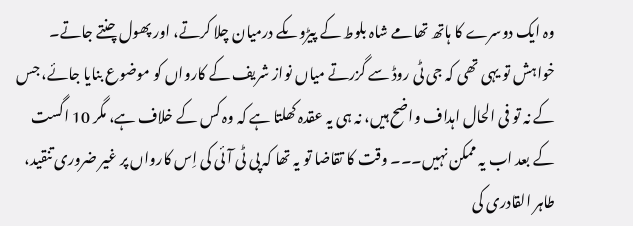وہ ایک دوسرے کا ہاتھ تھامے شاہ بلوط کے پیڑوںکے درمیان چلا کرتے، اور پھول چنتے جاتے۔
خواہش تو یہی تھی کہ جی ٹی روڈ سے گزرتے میاں نواز شریف کے کارواں کو موضوع بنایا جائے، جس کے نہ تو فی الحال اہداف واضح ہیں، نہ ہی یہ عقدہ کھلتا ہے کہ وہ کس کے خلاف ہے، مگر 10 اگست کے بعد اب یہ ممکن نہیں۔۔۔ وقت کا تقاضا تو یہ تھا کہ پی ٹی آئی کی اِس کارواں پر غیر ضروری تنقید، طاہر القادری کی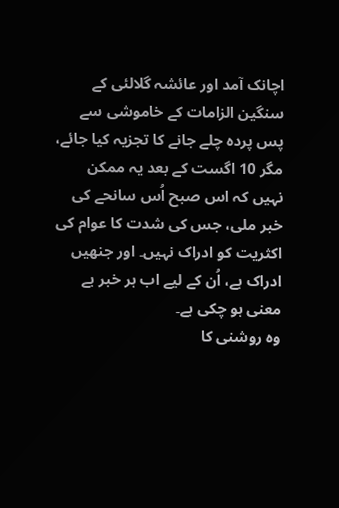اچانک آمد اور عائشہ گلالئی کے سنگین الزامات کے خاموشی سے پس پردہ چلے جانے کا تجزیہ کیا جائے، مگر 10 اگست کے بعد یہ ممکن نہیں کہ اس صبح اُس سانحے کی خبر ملی، جس کی شدت کا عوام کی اکثریت کو ادراک نہیں۔ اور جنھیں ادراک ہے، اُن کے لیے اب ہر خبر بے معنی ہو چکی ہے۔
وہ روشنی کا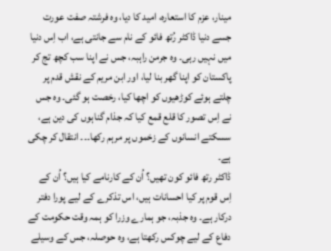مینار، عزم کا استعارہ، امید کا دیا، وہ فرشتہ صفت عورت جسے دنیا ڈاکٹر رُتھ فائو کے نام سے جانتی ہے، اب اِس دنیا میں نہیں رہی۔ وہ جرمن راہبہ، جس نے اپنا سب کچھ تج کر پاکستان کو اپنا گھر بنا لیا، اور ابن مریم کے نقش قدم پر چلتے ہوئے کوڑھیوں کو اچھا کیا، رخصت ہو گئی۔ وہ جس نے اِس تصور کا قلع قمع کیا کہ جذام گناہوں کی دین ہے، سسکتے انسانوں کے زخموں پر مرہم رکھا۔۔۔ انتقال کر چکی ہے۔
ڈاکٹر رتھ فائو کون تھیں؟ اُن کے کارنامے کیا ہیں؟ اُن کے اِس قوم پر کیا احسانات ہیں، اس تذکرے کے لیے پورا دفتر درکار ہے۔ وہ جذبہ، جو ہمارے وزرا کو ہمہ وقت حکومت کے دفاع کے لیے چوکس رکھتا ہے، وہ حوصلہ، جس کے وسیلے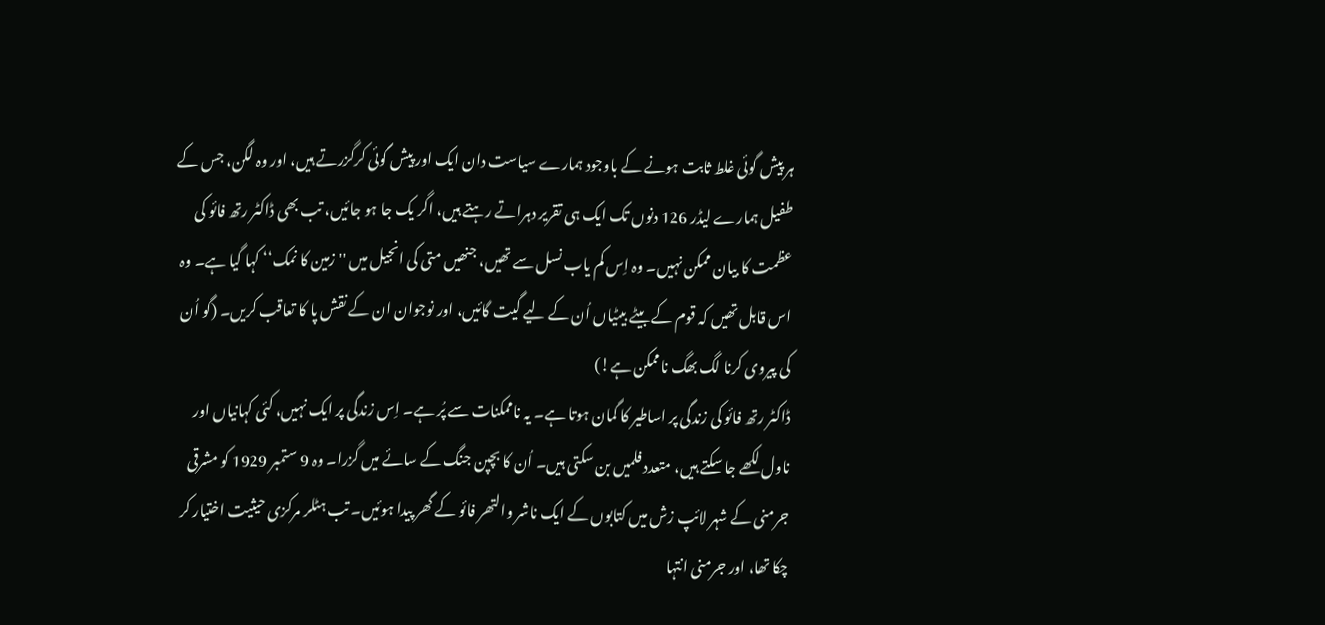ہر پیش گوئی غلط ثابت ہونے کے باوجود ہمارے سیاست دان ایک اور پیش گوئی کرگزرتے ہیں، اور وہ لگن، جس کے طفیل ہمارے لیڈر 126 دنوں تک ایک ہی تقریر دہراتے رہتے ہیں، اگر یک جا ہو جائیں، تب بھی ڈاکٹر رتھ فائو کی عظمت کا بیان ممکن نہیں۔ وہ اِس کم یاب نسل سے تھیں، جنھیں متی کی انجیل میں '' زمین کا نمک‘‘ کہا گیا ہے۔ وہ اس قابل تھیں کہ قوم کے بیٹے بیٹیاں اُن کے لیے گیت گائیں، اور نوجوان ان کے نقش پا کا تعاقب کریں۔ (گو اُن کی پیروی کرنا لگ بھگ ناممکن ہے!)
ڈاکٹر رتھ فائو کی زندگی پر اساطیر کا گمان ہوتا ہے۔ یہ ناممکنات سے پُر ہے۔ اِس زندگی پر ایک نہیں، کئی کہانیاں اور ناول لکھے جا سکتے ہیں، متعدد فلمیں بن سکتی ہیں۔ اُن کا بچپن جنگ کے سائے میں گزرا۔ وہ 9 ستمبر 1929 کو مشرقی جرمنی کے شہر لائپ زش میں کتابوں کے ایک ناشر والتھر فائو کے گھر پیدا ہوئیں۔ تب ہٹلر مرکزی حیثیت اختیار کر چکا تھا، اور جرمنی انتہا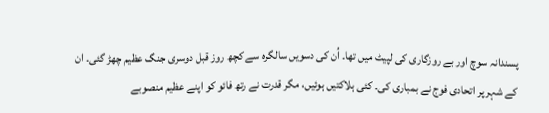پسندانہ سوچ اور بے روزگاری کی لپیٹ میں تھا۔ اُن کی دسویں سالگرہ سے کچھ روز قبل دوسری جنگ عظیم چھڑ گئی۔ ان کے شہر پر اتحادی فوج نے بمباری کی۔ کئی ہلاکتیں ہوئیں، مگر قدرت نے رتھ فائو کو اپنے عظیم منصوبے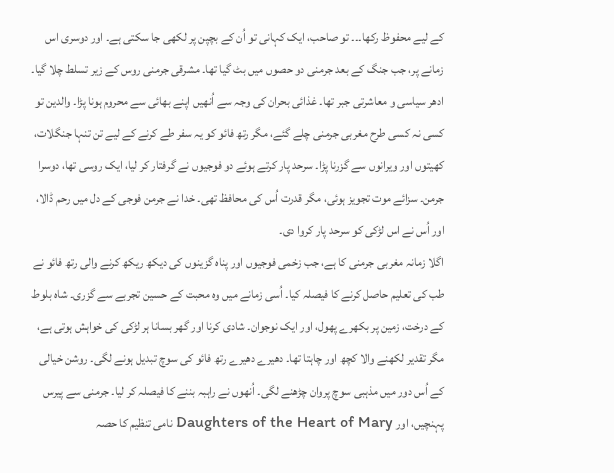کے لیے محفوظ رکھا۔۔۔ تو صاحب، ایک کہانی تو اُن کے بچپن پر لکھی جا سکتی ہے۔ اور دوسری اس زمانے پر، جب جنگ کے بعد جرمنی دو حصوں میں بٹ گیا تھا۔ مشرقی جرمنی روس کے زیر تسلط چلا گیا۔ ادھر سیاسی و معاشرتی جبر تھا۔ غذائی بحران کی وجہ سے اُنھیں اپنے بھائی سے محروم ہونا پڑا۔ والدین تو کسی نہ کسی طرح مغربی جرمنی چلے گئے، مگر رتھ فائو کو یہ سفر طے کرنے کے لیے تن تنہا جنگلات، کھیتوں اور ویرانوں سے گزرنا پڑا۔ سرحد پار کرتے ہوئے دو فوجیوں نے گرفتار کر لیا، ایک روسی تھا، دوسرا جرمن۔ سزائے موت تجویز ہوئی، مگر قدرت اُس کی محافظ تھی۔ خدا نے جرمن فوجی کے دل میں رحم ڈالا، اور اُس نے اس لڑکی کو سرحد پار کروا دی۔
اگلا زمانہ مغربی جرمنی کا ہے، جب زخمی فوجیوں اور پناہ گزینوں کی دیکھ ریکھ کرنے والی رتھ فائو نے طب کی تعلیم حاصل کرنے کا فیصلہ کیا۔ اُسی زمانے میں وہ محبت کے حسین تجربے سے گزری۔ شاہ بلوط کے درخت، زمین پر بکھرے پھول، اور ایک نوجوان۔ شادی کرنا اور گھر بسانا ہر لڑکی کی خواہش ہوتی ہے، مگر تقدیر لکھنے والا کچھ اور چاہتا تھا۔ دھیرے دھیرے رتھ فائو کی سوچ تبدیل ہونے لگی۔ روشن خیالی کے اُس دور میں مذہبی سوچ پروان چڑھنے لگی۔ اُنھوں نے راہبہ بننے کا فیصلہ کر لیا۔ جرمنی سے پیرس پہنچیں، اور Daughters of the Heart of Mary نامی تنظیم کا حصہ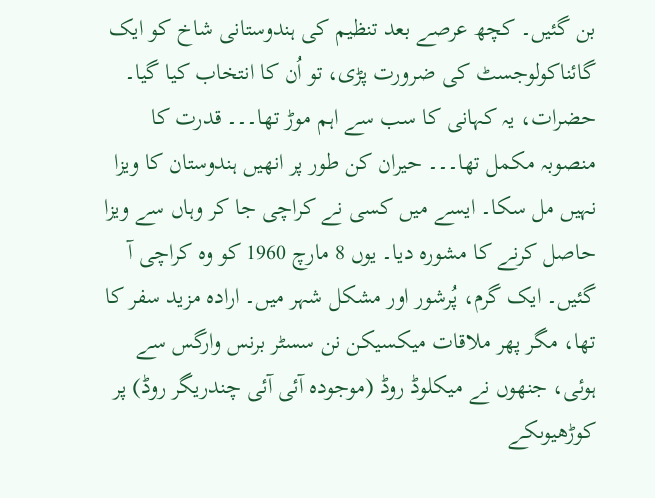بن گئیں۔ کچھ عرصے بعد تنظیم کی ہندوستانی شاخ کو ایک گائناکولوجسٹ کی ضرورت پڑی، تو اُن کا انتخاب کیا گیا۔ حضرات، یہ کہانی کا سب سے اہم موڑ تھا۔۔۔ قدرت کا منصوبہ مکمل تھا۔۔۔ حیران کن طور پر انھیں ہندوستان کا ویزا نہیں مل سکا۔ ایسے میں کسی نے کراچی جا کر وہاں سے ویزا حاصل کرنے کا مشورہ دیا۔ یوں 8 مارچ 1960 کو وہ کراچی آ گئیں۔ ایک گرم، پُرشور اور مشکل شہر میں۔ ارادہ مزید سفر کا تھا، مگر پھر ملاقات میکسیکن نن سسٹر برنس وارگس سے ہوئی، جنھوں نے میکلوڈ روڈ (موجودہ آئی آئی چندریگر روڈ) پر کوڑھیوںکے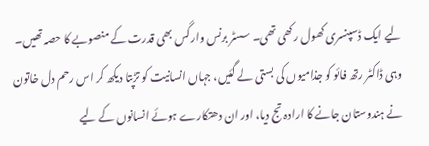لیے ایک ڈسپنسری کھول رکھی تھی۔ سسٹر برنس وارگس بھی قدرت کے منصوبے کا حصہ تھیں۔ وہی ڈاکٹر رتھ فائو کو جذامیوں کی بستی لے گئیں، جہاں انسانیت کو تڑپتا دیکھ کر اس رحم دل خاتون نے ہندوستان جانے کا ارادہ تج دیا، اور ان دھتکارے ہوئے انسانوں کے لیے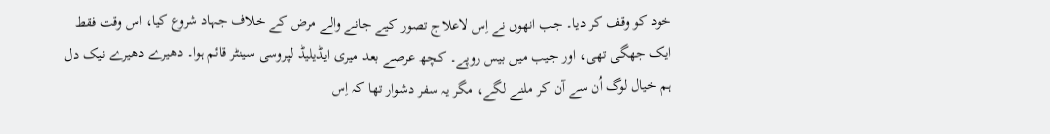خود کو وقف کر دیا۔ جب انھوں نے اِس لاعلاج تصور کیے جانے والے مرض کے خلاف جہاد شروع کیا، اس وقت فقط ایک جھگی تھی، اور جیب میں بیس روپے۔ کچھ عرصے بعد میری ایڈیلیڈ لپروسی سینٹر قائم ہوا۔ دھیرے دھیرے نیک دل ہم خیال لوگ اُن سے آن کر ملنے لگے، مگر یہ سفر دشوار تھا کہ اِس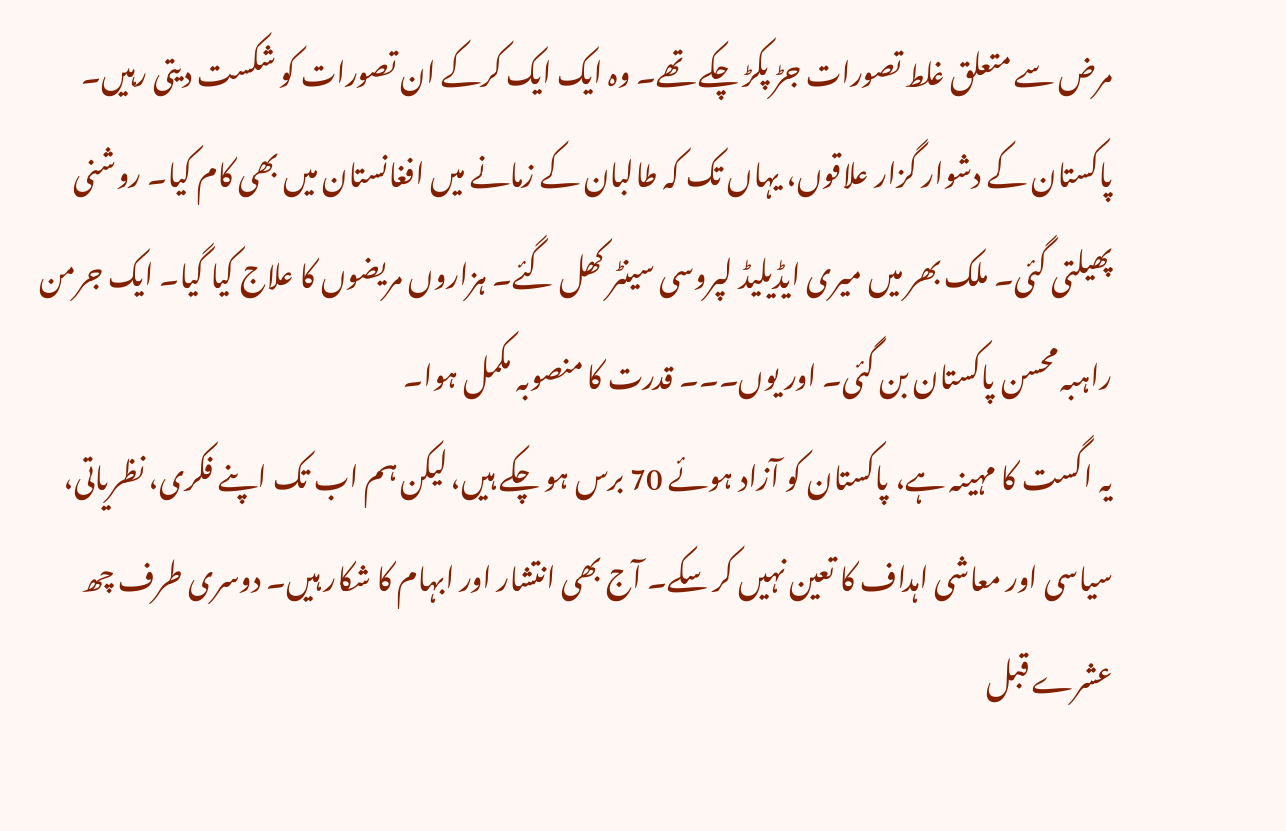مرض سے متعلق غلط تصورات جڑ پکڑ چکے تھے۔ وہ ایک ایک کرکے ان تصورات کو شکست دیتی رہیں۔ پاکستان کے دشوار گزار علاقوں، یہاں تک کہ طالبان کے زمانے میں افغانستان میں بھی کام کیا۔ روشنی پھیلتی گئی۔ ملک بھر میں میری ایڈیلیڈ لپروسی سینٹر کھل گئے۔ ہزاروں مریضوں کا علاج کیا گیا۔ ایک جرمن راہبہ محسن پاکستان بن گئی۔ اور یوں۔۔۔ قدرت کا منصوبہ مکمل ہوا۔
یہ اگست کا مہینہ ہے، پاکستان کو آزاد ہوئے 70 برس ہو چکے ہیں، لیکن ہم اب تک اپنے فکری، نظریاتی، سیاسی اور معاشی اہداف کا تعین نہیں کر سکے۔ آج بھی انتشار اور ابہام کا شکار ہیں۔ دوسری طرف چھ عشرے قبل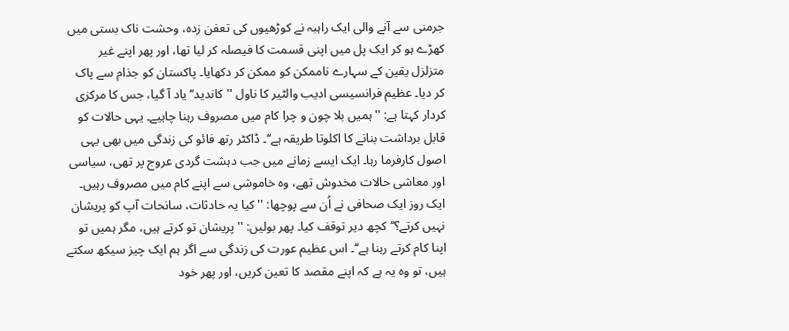جرمنی سے آنے والی ایک راہبہ نے کوڑھیوں کی تعفن زدہ، وحشت ناک بستی میں کھڑے ہو کر ایک پل میں اپنی قسمت کا فیصلہ کر لیا تھا، اور پھر اپنے غیر متزلزل یقین کے سہارے ناممکن کو ممکن کر دکھایا۔ پاکستان کو جذام سے پاک کر دیا۔ عظیم فرانسیسی ادیب والٹیر کا ناول ''کاندید‘‘ یاد آ گیا، جس کا مرکزی کردار کہتا ہے: ''ہمیں بلا چون و چرا کام میں مصروف رہنا چاہیے۔ یہی حالات کو قابل برداشت بنانے کا اکلوتا طریقہ ہے‘‘۔ ڈاکٹر رتھ فائو کی زندگی میں بھی یہی اصول کارفرما رہا۔ ایک ایسے زمانے میں جب دہشت گردی عروج پر تھی، سیاسی اور معاشی حالات مخدوش تھے، وہ خاموشی سے اپنے کام میں مصروف رہیں۔ ایک روز ایک صحافی نے اُن سے پوچھا: ''کیا یہ حادثات، سانحات آپ کو پریشان نہیں کرتے؟‘‘ کچھ دیر توقف کیا۔ پھر بولیں: ''پریشان تو کرتے ہیں، مگر ہمیں تو اپنا کام کرتے رہنا ہے‘‘۔ اس عظیم عورت کی زندگی سے اگر ہم ایک چیز سیکھ سکتے ہیں، تو وہ یہ ہے کہ اپنے مقصد کا تعین کریں، اور پھر خود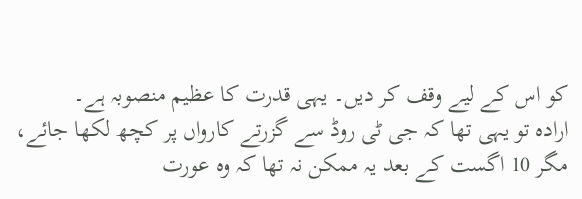کو اس کے لیے وقف کر دیں۔ یہی قدرت کا عظیم منصوبہ ہے۔
ارادہ تو یہی تھا کہ جی ٹی روڈ سے گزرتے کارواں پر کچھ لکھا جائے، مگر 10 اگست کے بعد یہ ممکن نہ تھا کہ وہ عورت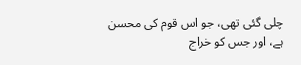چلی گئی تھی، جو اس قوم کی محسن ہے، اور جس کو خراج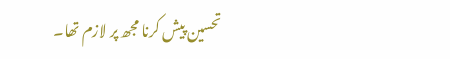تحسین پیش کرنا مجھ پر لازم تھا۔